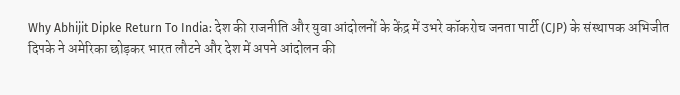Why Abhijit Dipke Return To India: देश की राजनीति और युवा आंदोलनों के केंद्र में उभरे कॉकरोच जनता पार्टी (CJP) के संस्थापक अभिजीत दिपके ने अमेरिका छोड़कर भारत लौटने और देश में अपने आंदोलन की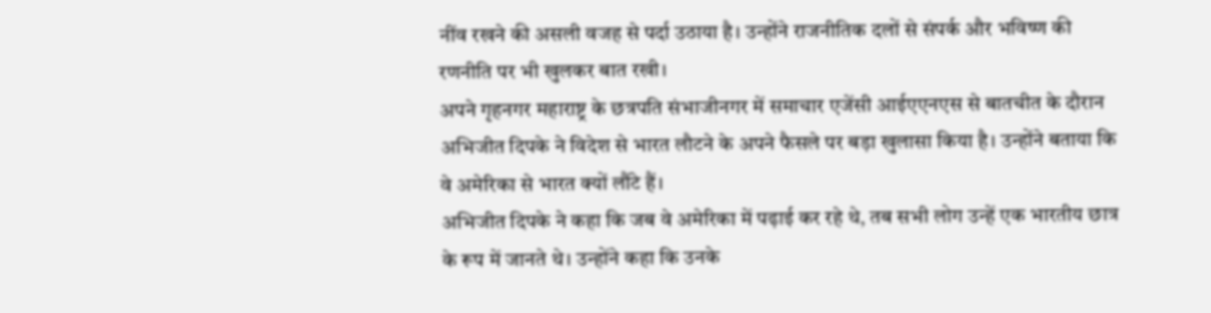नींव रखने की असली वजह से पर्दा उठाया है। उन्होंने राजनीतिक दलों से संपर्क और भविष्ण की रणनीति पर भी खुलकर बात रखी।
अपने गृहनगर महाराष्ट्र के छत्रपति संभाजीनगर में समाचार एजेंसी आईएएनएस से बातचीत के दौरान अभिजीत दिपके ने विदेश से भारत लौटने के अपने फैसले पर बड़ा खुलासा किया है। उन्होंने बताया कि वे अमेरिका से भारत क्यों लौंटे हैं।
अभिजीत दिपके ने कहा कि जब वे अमेरिका में पढ़ाई कर रहे थे, तब सभी लोग उन्हें एक भारतीय छात्र के रूप में जानते थे। उन्होंने कहा कि उनके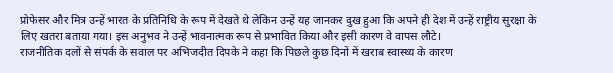प्रोफेसर और मित्र उन्हें भारत के प्रतिनिधि के रूप में देखते थे लेकिन उन्हें यह जानकर दुख हुआ कि अपने ही देश में उन्हें राष्ट्रीय सुरक्षा के लिए खतरा बताया गया। इस अनुभव ने उन्हें भावनात्मक रूप से प्रभावित किया और इसी कारण वे वापस लौटे।
राजनीतिक दलों से संपर्क के सवाल पर अभिजदीत दिपके ने कहा कि पिछले कुछ दिनों में खराब स्वास्थ्य के कारण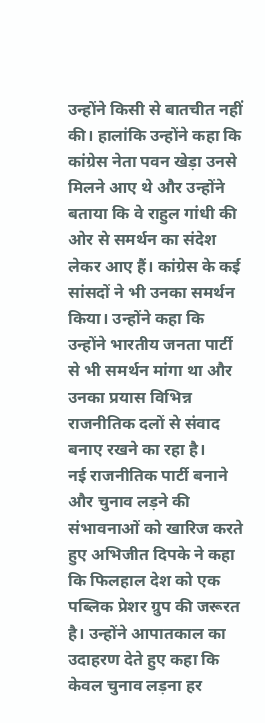उन्होंने किसी से बातचीत नहीं की। हालांकि उन्होंने कहा कि कांग्रेस नेता पवन खेड़ा उनसे मिलने आए थे और उन्होंने बताया कि वे राहुल गांधी की ओर से समर्थन का संदेश लेकर आए हैं। कांग्रेस के कई सांसदों ने भी उनका समर्थन किया। उन्होंने कहा कि उन्होंने भारतीय जनता पार्टी से भी समर्थन मांगा था और उनका प्रयास विभिन्न राजनीतिक दलों से संवाद बनाए रखने का रहा है।
नई राजनीतिक पार्टी बनाने और चुनाव लड़ने की संभावनाओं को खारिज करते हुए अभिजीत दिपके ने कहा कि फिलहाल देश को एक पब्लिक प्रेशर ग्रुप की जरूरत है। उन्होंने आपातकाल का उदाहरण देते हुए कहा कि केवल चुनाव लड़ना हर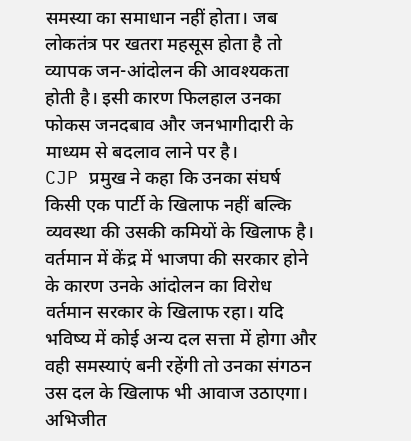समस्या का समाधान नहीं होता। जब लोकतंत्र पर खतरा महसूस होता है तो व्यापक जन-आंदोलन की आवश्यकता होती है। इसी कारण फिलहाल उनका फोकस जनदबाव और जनभागीदारी के माध्यम से बदलाव लाने पर है।
CJP प्रमुख ने कहा कि उनका संघर्ष किसी एक पार्टी के खिलाफ नहीं बल्कि व्यवस्था की उसकी कमियों के खिलाफ है। वर्तमान में केंद्र में भाजपा की सरकार होने के कारण उनके आंदोलन का विरोध वर्तमान सरकार के खिलाफ रहा। यदि भविष्य में कोई अन्य दल सत्ता में होगा और वही समस्याएं बनी रहेंगी तो उनका संगठन उस दल के खिलाफ भी आवाज उठाएगा।
अभिजीत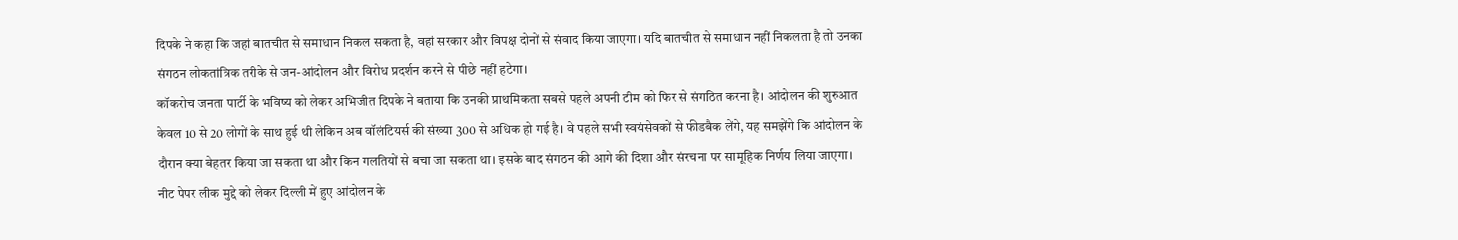दिपके ने कहा कि जहां बातचीत से समाधान निकल सकता है, वहां सरकार और विपक्ष दोनों से संवाद किया जाएगा। यदि बातचीत से समाधान नहीं निकलता है तो उनका संगठन लोकतांत्रिक तरीके से जन-आंदोलन और विरोध प्रदर्शन करने से पीछे नहीं हटेगा।
कॉकरोच जनता पार्टी के भविष्य को लेकर अभिजीत दिपके ने बताया कि उनकी प्राथमिकता सबसे पहले अपनी टीम को फिर से संगठित करना है। आंदोलन की शुरुआत केवल 10 से 20 लोगों के साथ हुई थी लेकिन अब वॉलंटियर्स की संख्या 300 से अधिक हो गई है। वे पहले सभी स्वयंसेवकों से फीडबैक लेंगे, यह समझेंगे कि आंदोलन के दौरान क्या बेहतर किया जा सकता था और किन गलतियों से बचा जा सकता था। इसके बाद संगठन की आगे की दिशा और संरचना पर सामूहिक निर्णय लिया जाएगा।
नीट पेपर लीक मुद्दे को लेकर दिल्ली में हुए आंदोलन के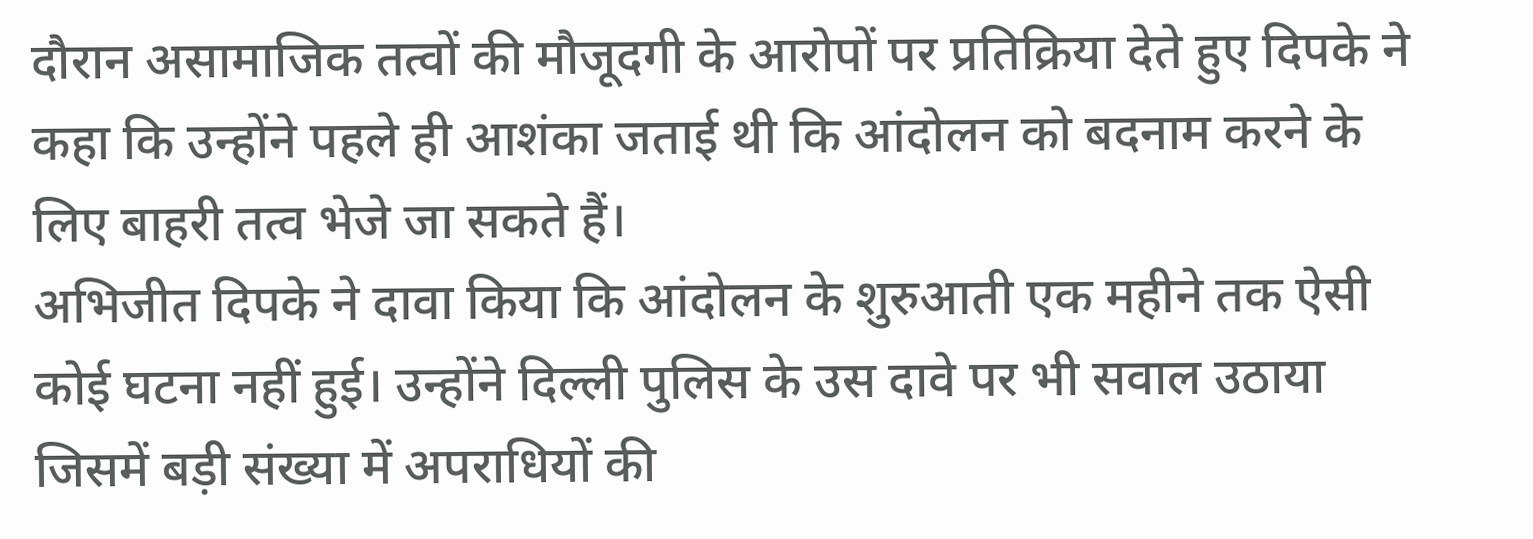दौरान असामाजिक तत्वों की मौजूदगी के आरोपों पर प्रतिक्रिया देते हुए दिपके ने कहा कि उन्होंने पहले ही आशंका जताई थी कि आंदोलन को बदनाम करने के लिए बाहरी तत्व भेजे जा सकते हैं।
अभिजीत दिपके ने दावा किया कि आंदोलन के शुरुआती एक महीने तक ऐसी कोई घटना नहीं हुई। उन्होंने दिल्ली पुलिस के उस दावे पर भी सवाल उठाया जिसमें बड़ी संख्या में अपराधियों की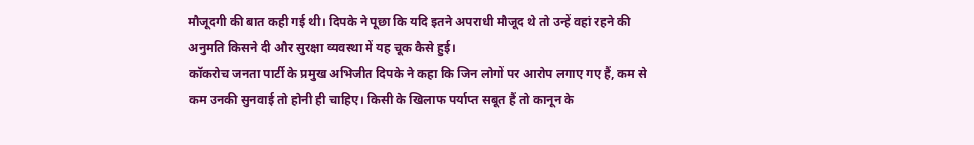मौजूदगी की बात कही गई थी। दिपके ने पूछा कि यदि इतने अपराधी मौजूद थे तो उन्हें वहां रहने की अनुमति किसने दी और सुरक्षा व्यवस्था में यह चूक कैसे हुई।
कॉकरोच जनता पार्टी के प्रमुख अभिजीत दिपके ने कहा कि जिन लोगों पर आरोप लगाए गए हैं, कम से कम उनकी सुनवाई तो होनी ही चाहिए। किसी के खिलाफ पर्याप्त सबूत हैं तो कानून के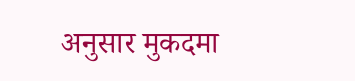अनुसार मुकदमा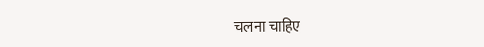चलना चाहिए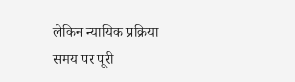लेकिन न्यायिक प्रक्रिया समय पर पूरी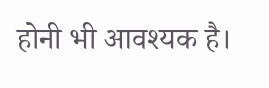होनी भी आवश्यक है।